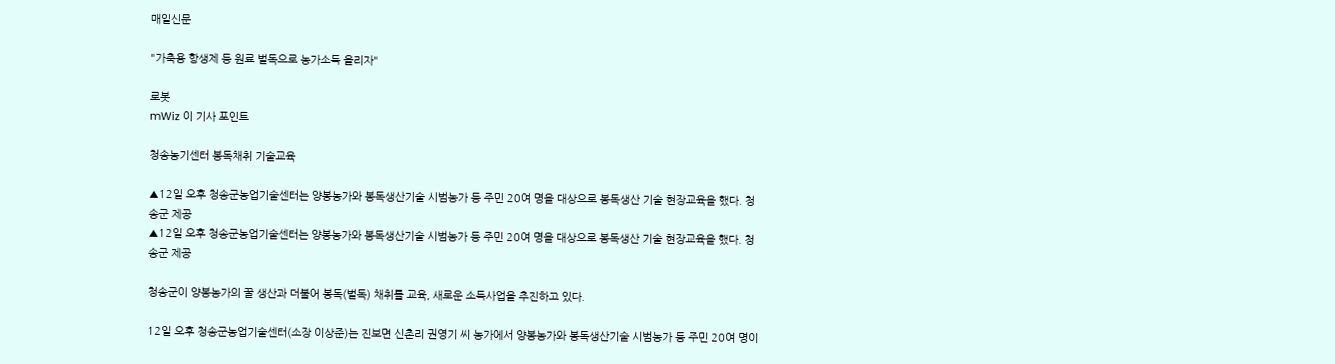매일신문

"가축용 항생제 등 원료 벌독으로 농가소득 올리자"

로봇
mWiz 이 기사 포인트

청송농기센터 봉독채취 기술교육

▲12일 오후 청송군농업기술센터는 양봉농가와 봉독생산기술 시범농가 등 주민 20여 명을 대상으로 봉독생산 기술 현장교육을 했다. 청송군 제공
▲12일 오후 청송군농업기술센터는 양봉농가와 봉독생산기술 시범농가 등 주민 20여 명을 대상으로 봉독생산 기술 현장교육을 했다. 청송군 제공

청송군이 양봉농가의 꿀 생산과 더불어 봉독(벌독) 채취를 교육, 새로운 소득사업을 추진하고 있다.

12일 오후 청송군농업기술센터(소장 이상준)는 진보면 신촌리 권영기 씨 농가에서 양봉농가와 봉독생산기술 시범농가 등 주민 20여 명이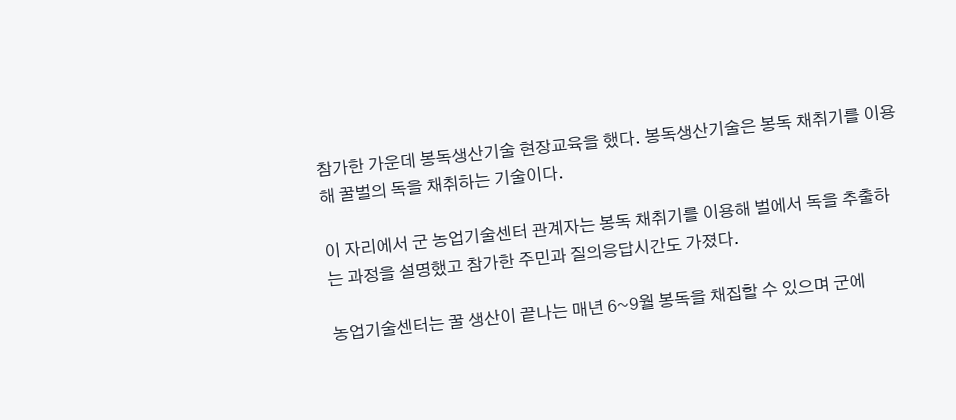참가한 가운데 봉독생산기술 현장교육을 했다. 봉독생산기술은 봉독 채취기를 이용해 꿀벌의 독을 채취하는 기술이다.

이 자리에서 군 농업기술센터 관계자는 봉독 채취기를 이용해 벌에서 독을 추출하는 과정을 설명했고 참가한 주민과 질의응답시간도 가졌다.

농업기술센터는 꿀 생산이 끝나는 매년 6~9월 봉독을 채집할 수 있으며 군에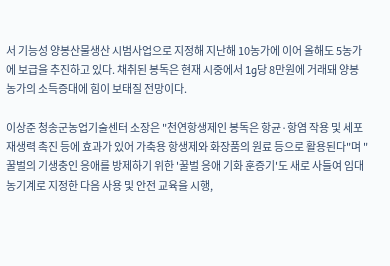서 기능성 양봉산물생산 시범사업으로 지정해 지난해 10농가에 이어 올해도 5농가에 보급을 추진하고 있다. 채취된 봉독은 현재 시중에서 1g당 8만원에 거래돼 양봉농가의 소득증대에 힘이 보태질 전망이다.

이상준 청송군농업기술센터 소장은 "천연항생제인 봉독은 항균·항염 작용 및 세포재생력 촉진 등에 효과가 있어 가축용 항생제와 화장품의 원료 등으로 활용된다"며 "꿀벌의 기생충인 응애를 방제하기 위한 '꿀벌 응애 기화 훈증기'도 새로 사들여 임대농기계로 지정한 다음 사용 및 안전 교육을 시행,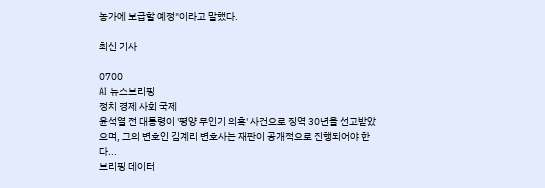농가에 보급할 예정"이라고 말했다.

최신 기사

0700
AI 뉴스브리핑
정치 경제 사회 국제
윤석열 전 대통령이 '평양 무인기 의혹' 사건으로 징역 30년을 선고받았으며, 그의 변호인 김계리 변호사는 재판이 공개적으로 진행되어야 한다...
브리핑 데이터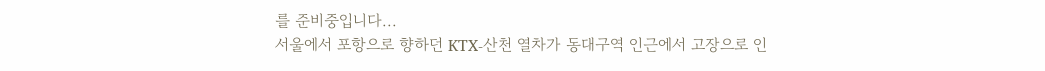를 준비중입니다...
서울에서 포항으로 향하던 KTX-산천 열차가 동대구역 인근에서 고장으로 인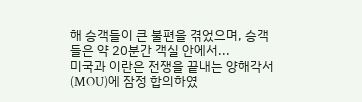해 승객들이 큰 불편을 겪었으며, 승객들은 약 20분간 객실 안에서...
미국과 이란은 전쟁을 끝내는 양해각서(MOU)에 잠정 합의하였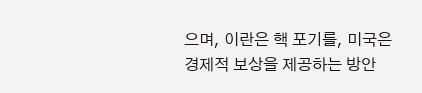으며, 이란은 핵 포기를, 미국은 경제적 보상을 제공하는 방안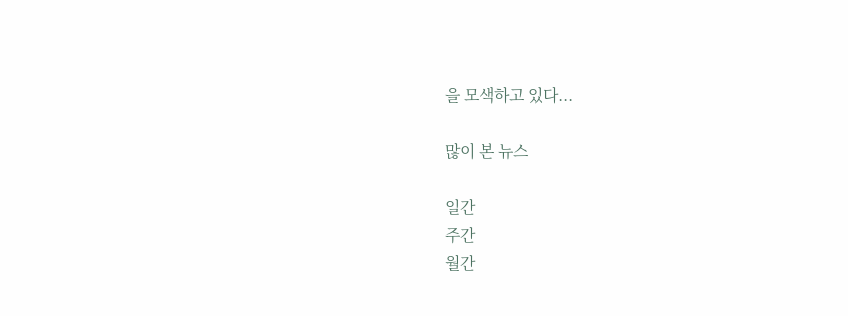을 모색하고 있다...

많이 본 뉴스

일간
주간
월간